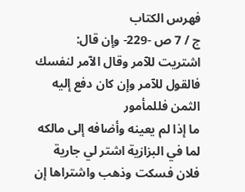فهرس الكتاب
ج / 7 ص -229- وإن قال: اشتريت للآمر وقال الآمر لنفسك فالقول للآمر وإن كان دفع إليه الثمن فللمأمور
ما إذا لم يعينه وأضافه إلى مالكه لما في البزازية اشتر لي جارية فلان فسكت وذهب واشتراها إن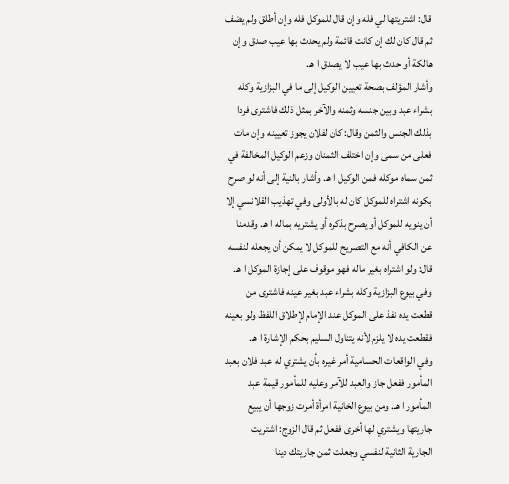قال: اشتريتها لي فله وإن قال للموكل فله وإن أطلق ولم يضف ثم قال كان لك إن كانت قائمة ولم يحدث بها عيب صدق وإن هالكة أو حدث بها عيب لا يصدق ا هـ.
وأشار المؤلف بصحة تعيين الوكيل إلى ما في البزازية وكله بشراء عبد وبين جنسه وثمنه والآخر بمثل ذلك فاشترى فردا بذلك الجنس والثمن وقال: كان لفلان يجوز تعيينه وإن مات فعلى من سمى وإن اختلف الثمنان وزعم الوكيل المخالفة في ثمن سماه موكله فمن الوكيل ا هـ. وأشار بالنية إلى أنه لو صرح بكونه اشتراه للموكل كان له بالأولى وفي تهذيب القلانسي إلا أن ينويه للموكل أو يصرح بذكره أو يشتريه بماله ا هـ. وقدمنا عن الكافي أنه مع التصريح للموكل لا يمكن أن يجعله لنفسه قال: ولو اشتراه بغير ماله فهو موقوف على إجازة الموكل ا هـ. وفي بيوع البزازية وكله بشراء عبد بغير عينه فاشترى من قطعت يده نفذ على الموكل عند الإمام لإطلاق اللفظ ولو بعينه فقطعت يده لا يلزم لأنه يتناول السليم بحكم الإشارة ا هـ.
وفي الواقعات الحسامية أمر غيره بأن يشتري له عبد فلان بعبد المأمور ففعل جاز والعبد للآمر وعليه للمأمور قيمة عبد المأمور ا هـ. ومن بيوع الخانية امرأة أمرت زوجها أن يبيع جاريتها ويشتري لها أخرى ففعل ثم قال الزوج: اشتريت الجارية الثانية لنفسي وجعلت ثمن جاريتك دينا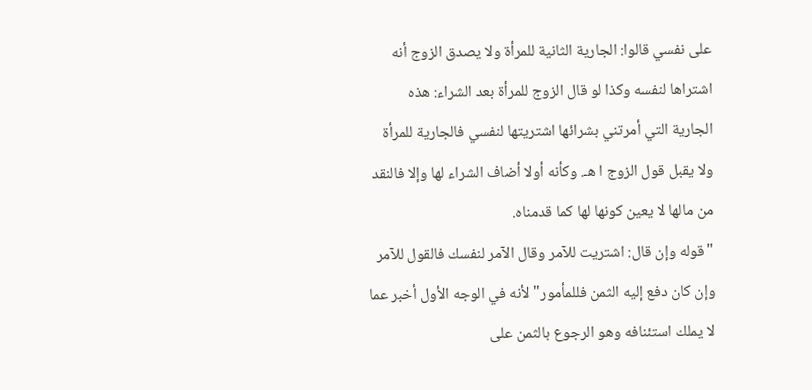على نفسي قالوا: الجارية الثانية للمرأة ولا يصدق الزوج أنه اشتراها لنفسه وكذا لو قال الزوج للمرأة بعد الشراء: هذه الجارية التي أمرتني بشرائها اشتريتها لنفسي فالجارية للمرأة ولا يقبل قول الزوج ا هـ. وكأنه أولا أضاف الشراء لها وإلا فالنقد من مالها لا يعين كونها لها كما قدمناه.
"قوله وإن قال: اشتريت للآمر وقال الآمر لنفسك فالقول للآمر وإن كان دفع إليه الثمن فللمأمور"لأنه في الوجه الأول أخبر عما لا يملك استئنافه وهو الرجوع بالثمن على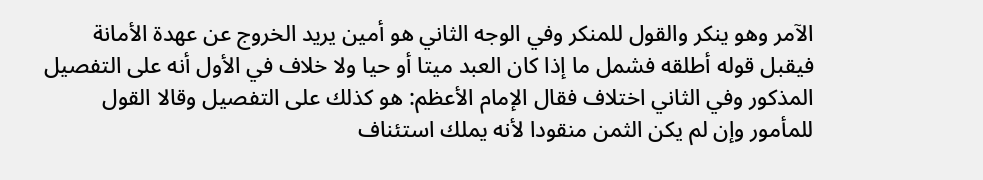الآمر وهو ينكر والقول للمنكر وفي الوجه الثاني هو أمين يريد الخروج عن عهدة الأمانة فيقبل قوله أطلقه فشمل ما إذا كان العبد ميتا أو حيا ولا خلاف في الأول أنه على التفصيل المذكور وفي الثاني اختلاف فقال الإمام الأعظم: هو كذلك على التفصيل وقالا القول للمأمور وإن لم يكن الثمن منقودا لأنه يملك استئناف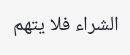الشراء فلا يتهم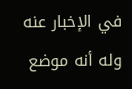في الإخبار عنه وله أنه موضع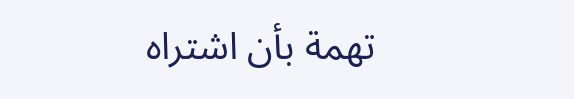تهمة بأن اشتراه